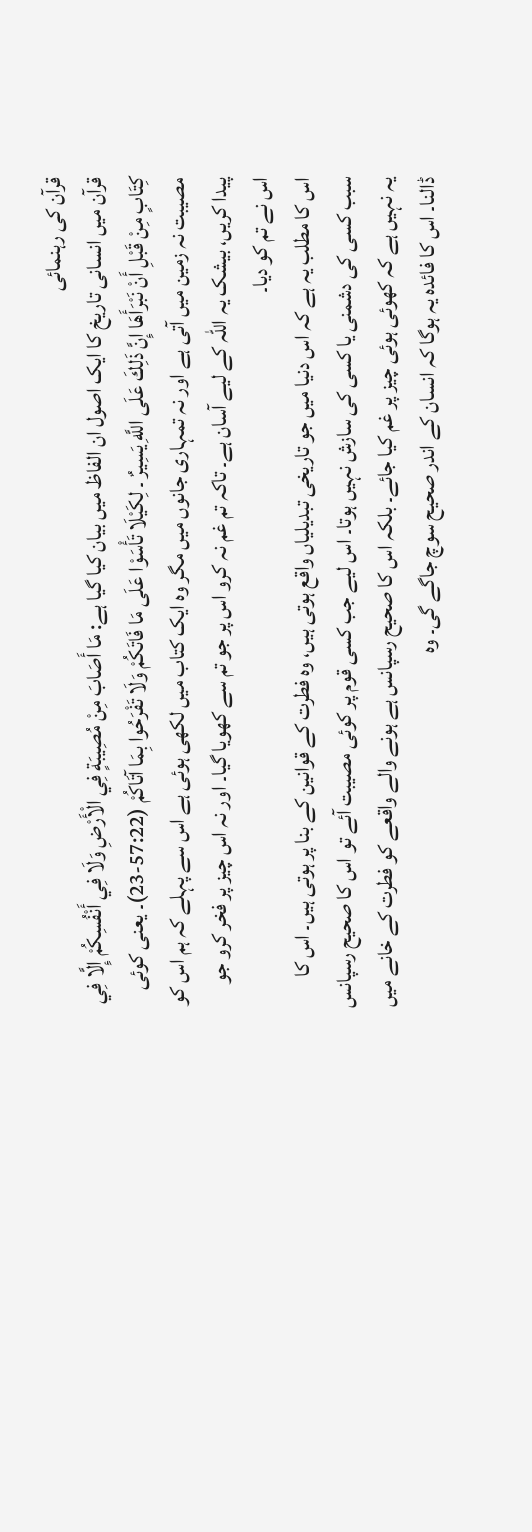قرآن کی رہنمائی
قرآن میں انسانی تاریخ کا ایک اصول ان الفاظ میں بیان کیا گیا ہے: مَا أَصَابَ مِنْ مُصِيبَةٍ فِي الْأَرْضِ وَلَا فِي أَنْفُسِكُمْ إِلَّا فِي كِتَابٍ مِنْ قَبْلِ أَنْ نَبْرَأَهَا إِنَّ ذَلِكَ عَلَى اللَّهِ يَسِيرٌ ۔ لِكَيْلَا تَأْسَوْا عَلَى مَا فَاتَكُمْ وَلَا تَفْرَحُوا بِمَا آتَاكُمْ (57:22-23)۔ یعنی کوئی مصیبت نہ زمین میں آتی ہے اور نہ تمہاری جانوں میں مگر وہ ایک کتاب میں لکھی ہوئی ہے اس سے پہلے کہ ہم اس کو پیدا کریں، بیشک یہ اللہ کے لیے آسان ہے۔ تاکہ تم غم نہ کرو اس پر جو تم سے کھویا گیا۔ اور نہ اس چیز پر فخر کرو جو اس نے تم کو دیا۔
اس کا مطلب یہ ہے کہ اس دنیا میں جو تاریخی تبدیلیاں واقع ہوتی ہیں، وہ فطرت کے قوانین کے بنا پر ہوتی ہیں۔ اس کا سبب کسی کی دشمنی یا کسی کی سازش نہیں ہوتا۔ اس لیے جب کسی قوم پر کوئی مصیبت آئے تو اس کا صحیح رسپانس یہ نہیں ہے کہ کھوئی ہوئی چیز پر غم کیا جائے۔ بلکہ اس کا صحیح رسپانس ہے ہونے والے واقعے کو فطرت کے خانے میں ڈالنا۔ اس کا فائدہ یہ ہوگا کہ انسان کے اندر صحیح سوچ جاگے گی۔ وہ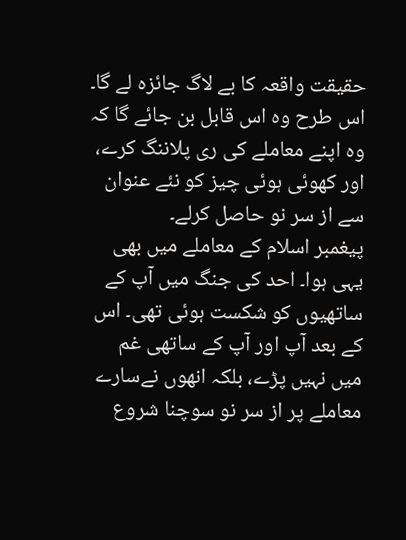حقیقت واقعہ کا بے لاگ جائزہ لے گا۔ اس طرح وہ اس قابل بن جائے گا کہ وہ اپنے معاملے کی ری پلاننگ کرے، اور کھوئی ہوئی چیز کو نئے عنوان سے از سر نو حاصل کرلے۔
پیغمبر اسلام کے معاملے میں بھی یہی ہوا۔ احد کی جنگ میں آپ کے ساتھیوں کو شکست ہوئی تھی۔ اس کے بعد آپ اور آپ کے ساتھی غم میں نہیں پڑے، بلکہ انھوں نےسارے معاملے پر از سر نو سوچنا شروع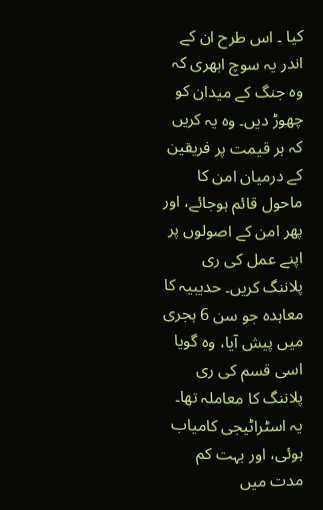کیا ۔ اس طرح ان کے اندر یہ سوچ ابھری کہ وہ جنگ کے میدان کو چھوڑ دیں۔ وہ یہ کریں کہ ہر قیمت پر فریقین کے درمیان امن کا ماحول قائم ہوجائے، اور پھر امن کے اصولوں پر اپنے عمل کی ری پلاننگ کریں۔ حدیبیہ کا معاہدہ جو سن 6 ہجری میں پیش آیا، وہ گویا اسی قسم کی ری پلاننگ کا معاملہ تھا۔ یہ اسٹراٹیجی کامیاب ہوئی، اور بہت کم مدت میں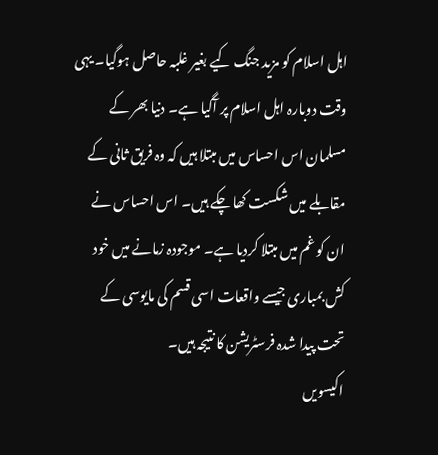اہل اسلام کو مزید جنگ کیے بغیر غلبہ حاصل ہوگیا۔ یہی وقت دوبارہ اہل اسلام پر آگیا ہے۔ دنیا بھر کے مسلمان اس احساس میں مبتلا ہیں کہ وہ فریق ثانی کے مقابلے میں شکست کھا چکے ہیں۔ اس احساس نے ان کو غم میں مبتلا کردیا ہے۔ موجودہ زمانے میں خود کش بمباری جیسے واقعات اسی قسم کی مایوسی کے تحت پیدا شدہ فرسٹریشن کا نتیجہ ہیں۔
اکیسویں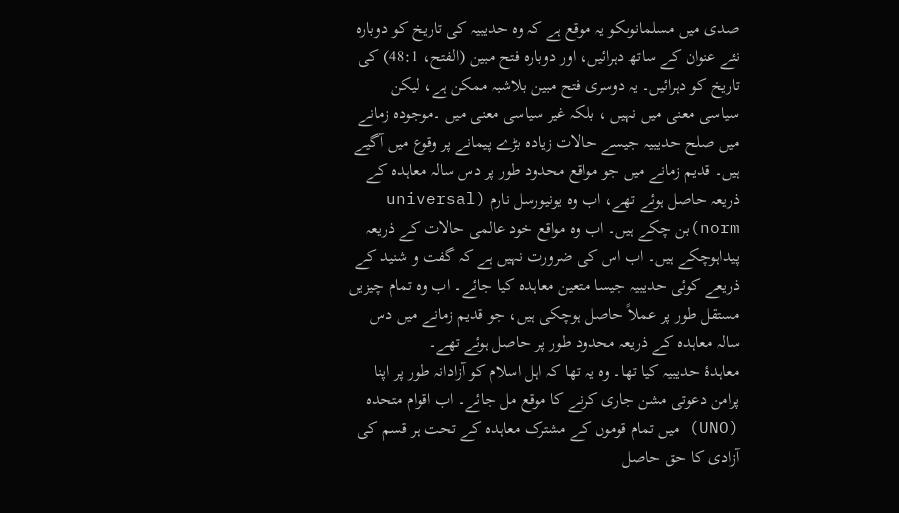صدی میں مسلمانوںکو یہ موقع ہے کہ وہ حدیبیہ کی تاریخ کو دوبارہ نئے عنوان کے ساتھ دہرائیں، اور دوبارہ فتح مبین (الفتح، 48:1) کی تاریخ کو دہرائیں۔ یہ دوسری فتح مبین بلاشبہ ممکن ہے، لیکن سیاسی معنی میں نہیں ، بلکہ غیر سیاسی معنی میں ۔موجودہ زمانے میں صلح حدیبیہ جیسے حالات زیادہ بڑے پیمانے پر وقوع میں آگیے ہیں۔ قدیم زمانے میں جو مواقع محدود طور پر دس سالہ معاہدہ کے ذریعہ حاصل ہوئے تھے، اب وہ یونیورسل نارم (universal norm)بن چکے ہیں۔ اب وہ مواقع خود عالمی حالات کے ذریعہ پیداہوچکے ہیں۔ اب اس کی ضرورت نہیں ہے کہ گفت و شنید کے ذریعے کوئی حدیبیہ جیسا متعین معاہدہ کیا جائے۔ اب وہ تمام چیزیں مستقل طور پر عملاً حاصل ہوچکی ہیں، جو قدیم زمانے میں دس سالہ معاہدہ کے ذریعہ محدود طور پر حاصل ہوئے تھے۔
معاہدۂ حدیبیہ کیا تھا۔ وہ یہ تھا کہ اہل اسلام کو آزادانہ طور پر اپنا پرامن دعوتی مشن جاری کرنے کا موقع مل جائے۔ اب اقوام متحدہ (UNO) میں تمام قوموں کے مشترک معاہدہ کے تحت ہر قسم کی آزادی کا حق حاصل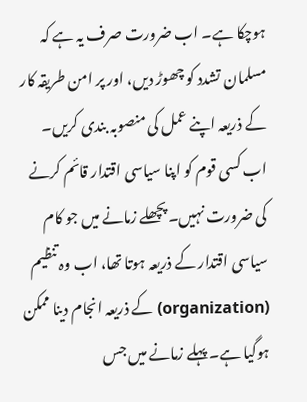ہوچکا ہے۔ اب ضرورت صرف یہ ہے کہ مسلمان تشدد کو چھوڑ دیں، اور پر امن طریقہ کار کے ذریعہ اپنے عمل کی منصوبہ بندی کریں۔
اب کسی قوم کو اپنا سیاسی اقتدار قائم کرنے کی ضرورت نہیں۔ پچھلے زمانے میں جو کام سیاسی اقتدار کے ذریعہ ہوتا تھا، اب وہ تنظیم (organization) کے ذریعہ انجام دینا ممکن ہوگیا ہے۔ پہلے زمانے میں جس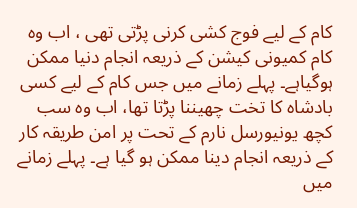کام کے لیے فوج کشی کرنی پڑتی تھی ، اب وہ کام کمیونی کیشن کے ذریعہ انجام دنیا ممکن ہوگیاہے۔ پہلے زمانے میں جس کام کے لیے کسی بادشاہ کا تخت چھیننا پڑتا تھا، اب وہ سب کچھ یونیورسل نارم کے تحت پر امن طریقہ کار کے ذریعہ انجام دینا ممکن ہو گیا ہے۔ پہلے زمانے میں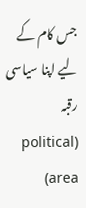جس کام کے لیے اپنا سیاسی رقبہ (political area)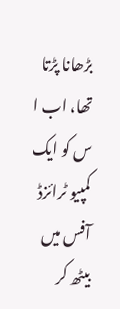بڑھانا پڑتا تھا، اب ا س کو ایک کمپیو ٹرائزڈ آفس میں بیٹھ کر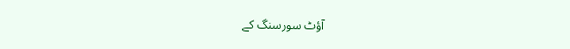آؤٹ سورسنگ کے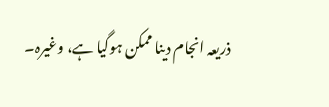ذریعہ انجام دینا ممکن ہوگیا ہے، وغیرہ۔